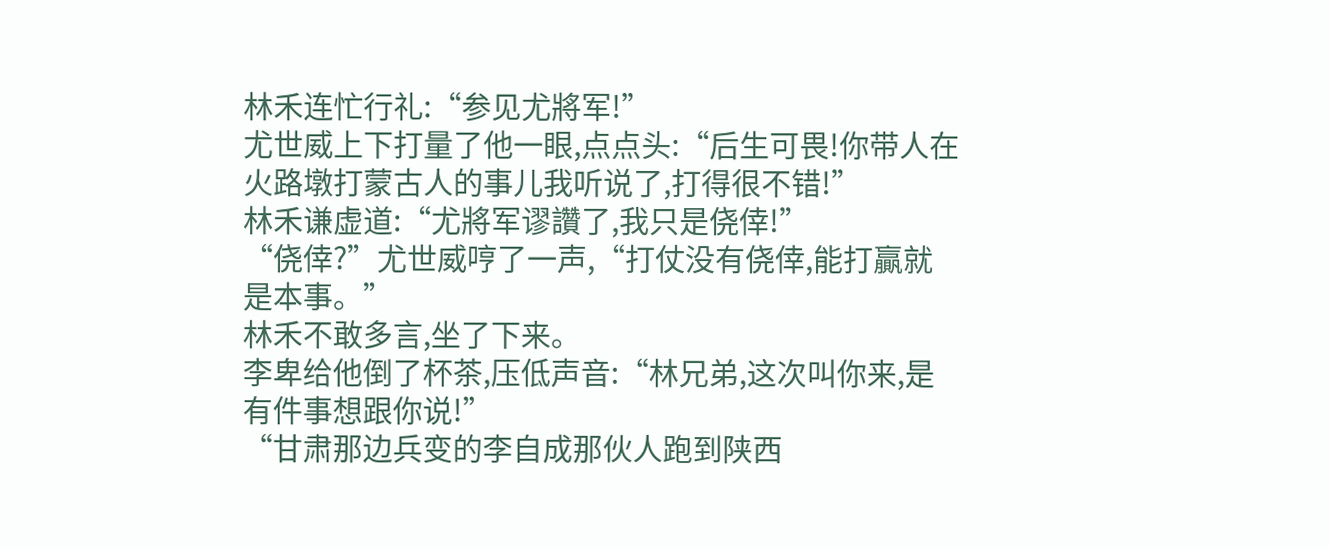林禾连忙行礼:“参见尤將军!”
尤世威上下打量了他一眼,点点头:“后生可畏!你带人在火路墩打蒙古人的事儿我听说了,打得很不错!”
林禾谦虚道:“尤將军谬讚了,我只是侥倖!”
“侥倖?”尤世威哼了一声,“打仗没有侥倖,能打贏就是本事。”
林禾不敢多言,坐了下来。
李卑给他倒了杯茶,压低声音:“林兄弟,这次叫你来,是有件事想跟你说!”
“甘肃那边兵变的李自成那伙人跑到陕西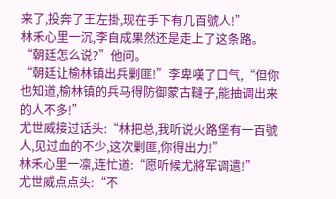来了,投奔了王左掛,现在手下有几百號人!”
林禾心里一沉,李自成果然还是走上了这条路。
“朝廷怎么说?”他问。
“朝廷让榆林镇出兵剿匪!”李卑嘆了口气,“但你也知道,榆林镇的兵马得防御蒙古韃子,能抽调出来的人不多!”
尤世威接过话头:“林把总,我听说火路堡有一百號人,见过血的不少,这次剿匪,你得出力!”
林禾心里一凛,连忙道:“愿听候尤將军调遣!”
尤世威点点头:“不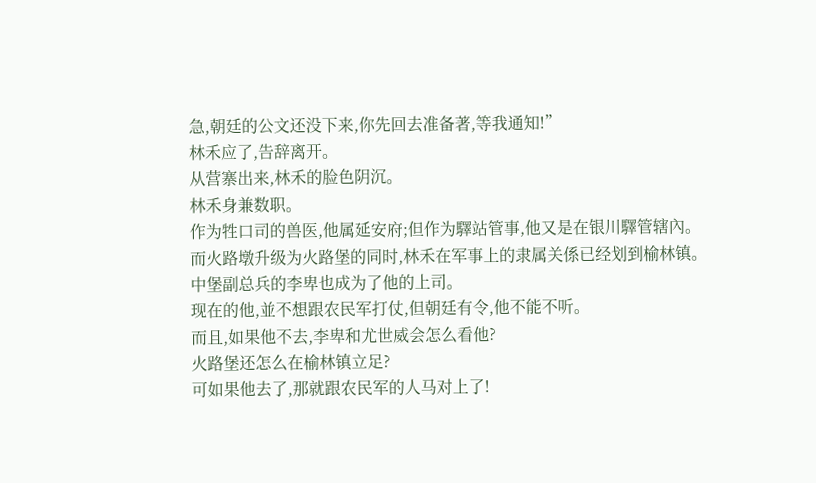急,朝廷的公文还没下来,你先回去准备著,等我通知!”
林禾应了,告辞离开。
从营寨出来,林禾的脸色阴沉。
林禾身兼数职。
作为牲口司的兽医,他属延安府;但作为驛站管事,他又是在银川驛管辖內。
而火路墩升级为火路堡的同时,林禾在军事上的隶属关係已经划到榆林镇。
中堡副总兵的李卑也成为了他的上司。
现在的他,並不想跟农民军打仗,但朝廷有令,他不能不听。
而且,如果他不去,李卑和尤世威会怎么看他?
火路堡还怎么在榆林镇立足?
可如果他去了,那就跟农民军的人马对上了!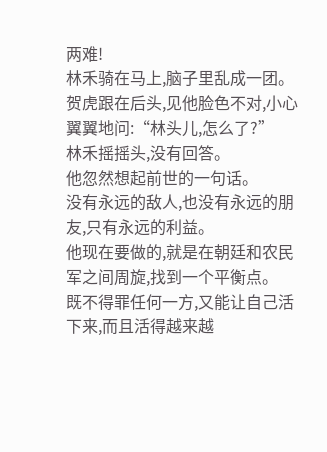两难!
林禾骑在马上,脑子里乱成一团。
贺虎跟在后头,见他脸色不对,小心翼翼地问:“林头儿,怎么了?”
林禾摇摇头,没有回答。
他忽然想起前世的一句话。
没有永远的敌人,也没有永远的朋友,只有永远的利益。
他现在要做的,就是在朝廷和农民军之间周旋,找到一个平衡点。
既不得罪任何一方,又能让自己活下来,而且活得越来越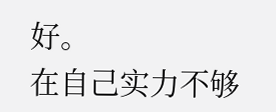好。
在自己实力不够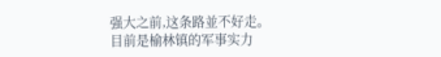强大之前,这条路並不好走。
目前是榆林镇的军事实力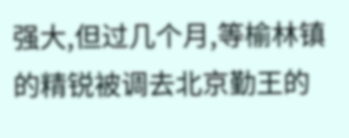强大,但过几个月,等榆林镇的精锐被调去北京勤王的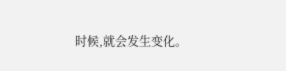时候,就会发生变化。